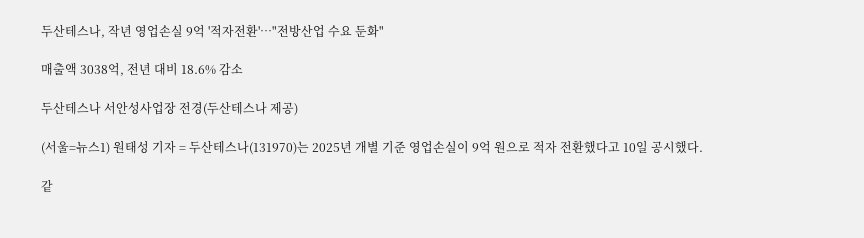두산테스나, 작년 영업손실 9억 '적자전환'…"전방산업 수요 둔화"

매출액 3038억, 전년 대비 18.6% 감소

두산테스나 서안성사업장 전경(두산테스나 제공)

(서울=뉴스1) 원태성 기자 = 두산테스나(131970)는 2025년 개별 기준 영업손실이 9억 원으로 적자 전환했다고 10일 공시했다.

같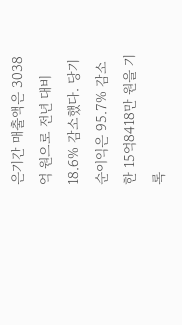은기간 매출액은 3038억 원으로 전년 대비 18.6% 감소했다. 당기순이익은 95.7% 감소한 15억8418만 원을 기록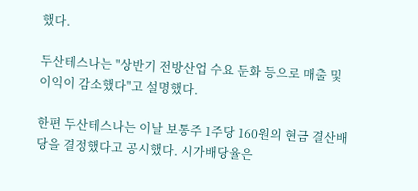했다.

두산테스나는 "상반기 전방산업 수요 둔화 등으로 매출 및 이익이 감소했다"고 설명했다.

한편 두산테스나는 이날 보통주 1주당 160원의 현금 결산배당을 결정했다고 공시했다. 시가배당율은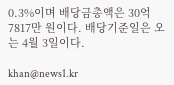0.3%이며 배당금총액은 30억 7817만 원이다. 배당기준일은 오는 4월 3일이다.

khan@news1.kr